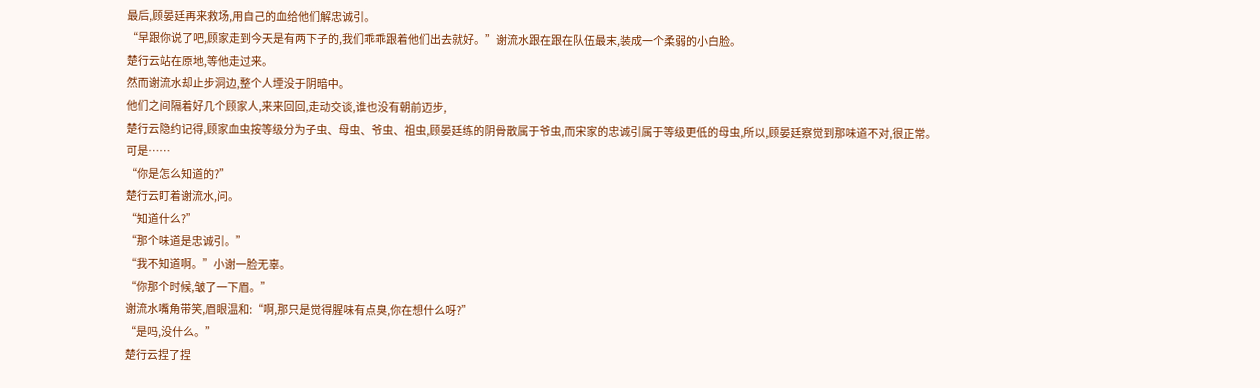最后,顾晏廷再来救场,用自己的血给他们解忠诚引。
“早跟你说了吧,顾家走到今天是有两下子的,我们乖乖跟着他们出去就好。”谢流水跟在跟在队伍最末,装成一个柔弱的小白脸。
楚行云站在原地,等他走过来。
然而谢流水却止步洞边,整个人堙没于阴暗中。
他们之间隔着好几个顾家人,来来回回,走动交谈,谁也没有朝前迈步,
楚行云隐约记得,顾家血虫按等级分为子虫、母虫、爷虫、祖虫,顾晏廷练的阴骨散属于爷虫,而宋家的忠诚引属于等级更低的母虫,所以,顾晏廷察觉到那味道不对,很正常。
可是……
“你是怎么知道的?”
楚行云盯着谢流水,问。
“知道什么?”
“那个味道是忠诚引。”
“我不知道啊。”小谢一脸无辜。
“你那个时候,皱了一下眉。”
谢流水嘴角带笑,眉眼温和:“啊,那只是觉得腥味有点臭,你在想什么呀?”
“是吗,没什么。”
楚行云捏了捏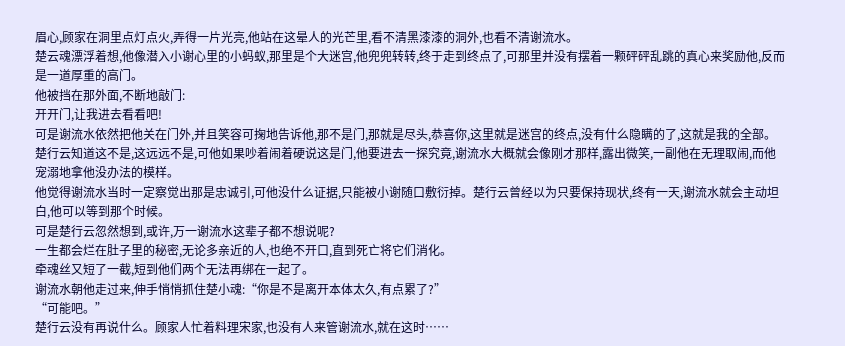眉心,顾家在洞里点灯点火,弄得一片光亮,他站在这晕人的光芒里,看不清黑漆漆的洞外,也看不清谢流水。
楚云魂漂浮着想,他像潜入小谢心里的小蚂蚁,那里是个大迷宫,他兜兜转转,终于走到终点了,可那里并没有摆着一颗砰砰乱跳的真心来奖励他,反而是一道厚重的高门。
他被挡在那外面,不断地敲门:
开开门,让我进去看看吧!
可是谢流水依然把他关在门外,并且笑容可掬地告诉他,那不是门,那就是尽头,恭喜你,这里就是迷宫的终点,没有什么隐瞒的了,这就是我的全部。
楚行云知道这不是,这远远不是,可他如果吵着闹着硬说这是门,他要进去一探究竟,谢流水大概就会像刚才那样,露出微笑,一副他在无理取闹,而他宠溺地拿他没办法的模样。
他觉得谢流水当时一定察觉出那是忠诚引,可他没什么证据,只能被小谢随口敷衍掉。楚行云曾经以为只要保持现状,终有一天,谢流水就会主动坦白,他可以等到那个时候。
可是楚行云忽然想到,或许,万一谢流水这辈子都不想说呢?
一生都会烂在肚子里的秘密,无论多亲近的人,也绝不开口,直到死亡将它们消化。
牵魂丝又短了一截,短到他们两个无法再绑在一起了。
谢流水朝他走过来,伸手悄悄抓住楚小魂:“你是不是离开本体太久,有点累了?”
“可能吧。”
楚行云没有再说什么。顾家人忙着料理宋家,也没有人来管谢流水,就在这时……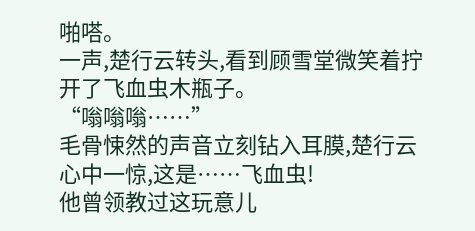啪嗒。
一声,楚行云转头,看到顾雪堂微笑着拧开了飞血虫木瓶子。
“嗡嗡嗡……”
毛骨悚然的声音立刻钻入耳膜,楚行云心中一惊,这是……飞血虫!
他曾领教过这玩意儿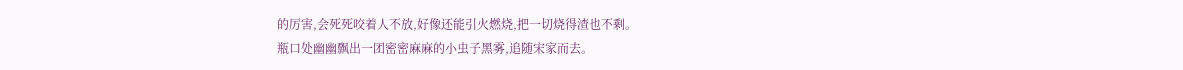的厉害,会死死咬着人不放,好像还能引火燃烧,把一切烧得渣也不剩。
瓶口处幽幽飘出一团密密麻麻的小虫子黑雾,追随宋家而去。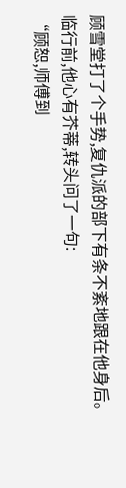顾雪堂打了个手势,复仇派的部下有条不紊地跟在他身后。
临行前,他心有芥蒂,转头问了一句:
“顾恕,师傅到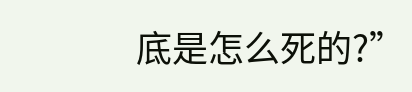底是怎么死的?”